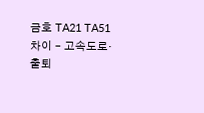금호 TA21 TA51 차이 – 고속도로·출퇴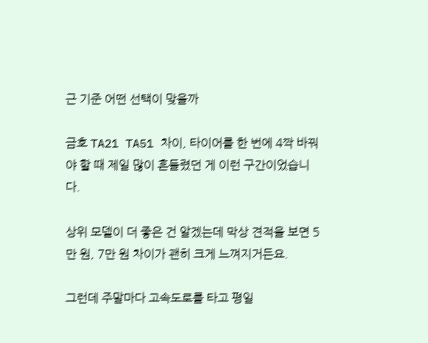근 기준 어떤 선택이 맞을까

금호 TA21 TA51 차이, 타이어를 한 번에 4짝 바꿔야 할 때 제일 많이 흔들렸던 게 이런 구간이었습니다.

상위 모델이 더 좋은 건 알겠는데 막상 견적을 보면 5만 원, 7만 원 차이가 괜히 크게 느껴지거든요.

그런데 주말마다 고속도로를 타고 평일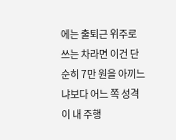에는 출퇴근 위주로 쓰는 차라면 이건 단순히 7만 원을 아끼느냐보다 어느 쪽 성격이 내 주행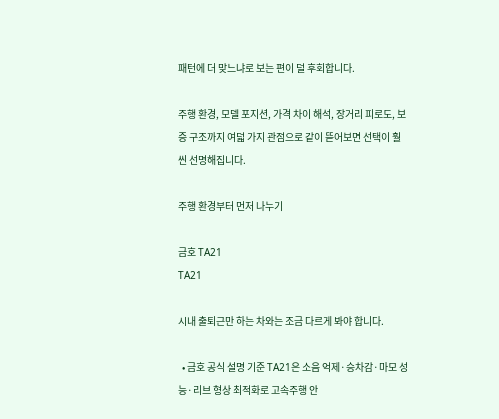패턴에 더 맞느냐로 보는 편이 덜 후회합니다.

주행 환경, 모델 포지션, 가격 차이 해석, 장거리 피로도, 보증 구조까지 여덟 가지 관점으로 같이 뜯어보면 선택이 훨씬 선명해집니다.

주행 환경부터 먼저 나누기

금호 TA21
TA21

시내 출퇴근만 하는 차와는 조금 다르게 봐야 합니다.

  • 금호 공식 설명 기준 TA21은 소음 억제·승차감·마모 성능·리브 형상 최적화로 고속주행 안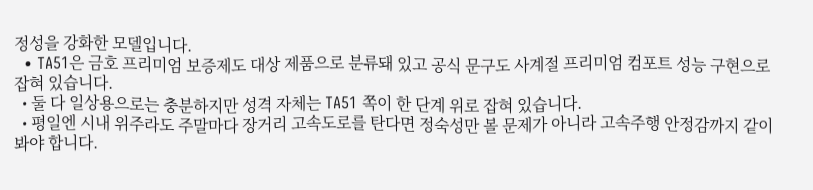정성을 강화한 모델입니다.
  • TA51은 금호 프리미엄 보증제도 대상 제품으로 분류돼 있고 공식 문구도 사계절 프리미엄 컴포트 성능 구현으로 잡혀 있습니다.
  • 둘 다 일상용으로는 충분하지만 성격 자체는 TA51 쪽이 한 단계 위로 잡혀 있습니다.
  • 평일엔 시내 위주라도 주말마다 장거리 고속도로를 탄다면 정숙성만 볼 문제가 아니라 고속주행 안정감까지 같이 봐야 합니다.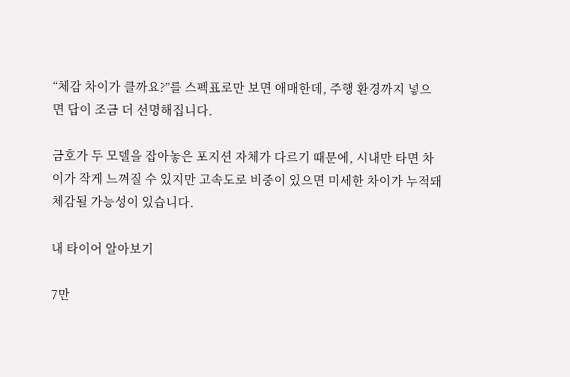“체감 차이가 클까요?”를 스펙표로만 보면 애매한데, 주행 환경까지 넣으면 답이 조금 더 선명해집니다.

금호가 두 모델을 잡아놓은 포지션 자체가 다르기 때문에, 시내만 타면 차이가 작게 느껴질 수 있지만 고속도로 비중이 있으면 미세한 차이가 누적돼 체감될 가능성이 있습니다.

내 타이어 알아보기

7만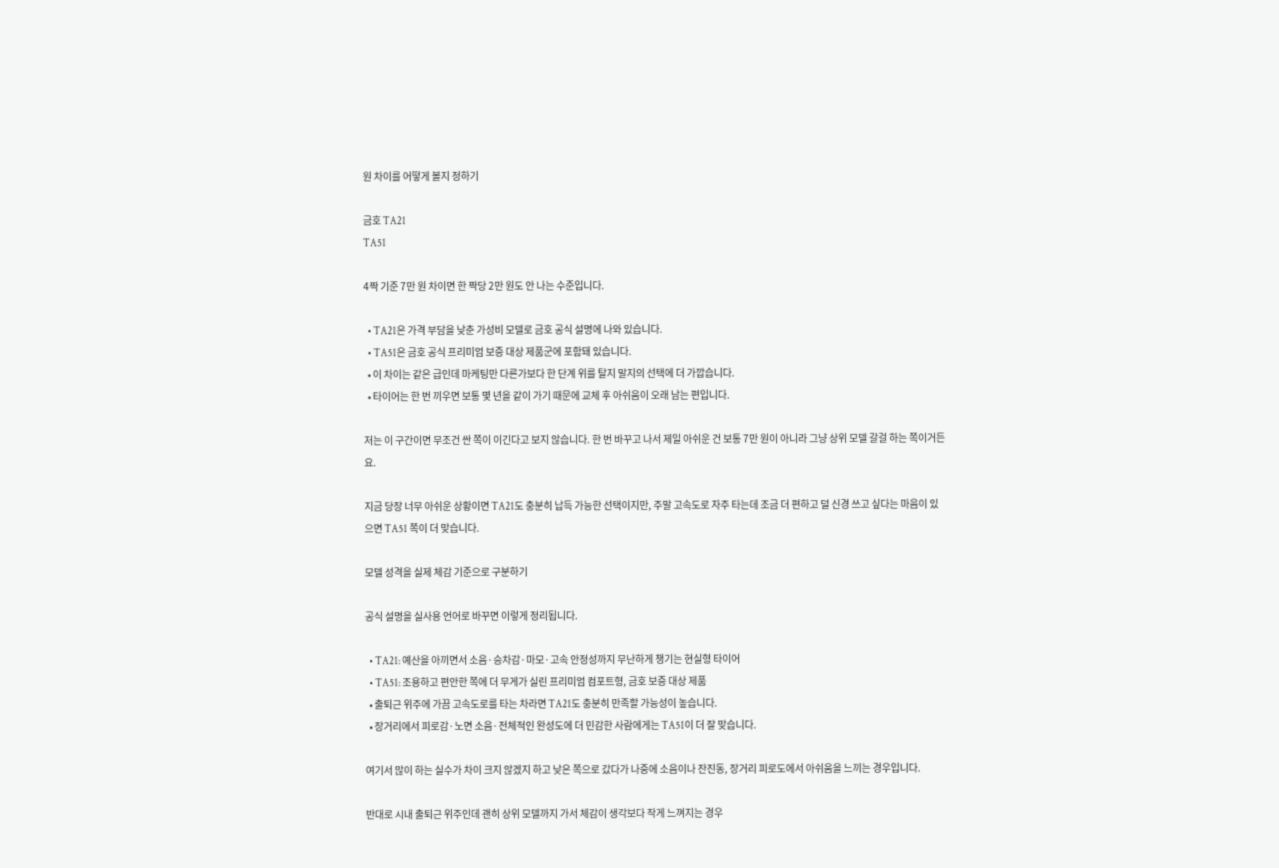원 차이를 어떻게 볼지 정하기

금호 TA21
TA51

4짝 기준 7만 원 차이면 한 짝당 2만 원도 안 나는 수준입니다.

  • TA21은 가격 부담을 낮춘 가성비 모델로 금호 공식 설명에 나와 있습니다.
  • TA51은 금호 공식 프리미엄 보증 대상 제품군에 포함돼 있습니다.
  • 이 차이는 같은 급인데 마케팅만 다른가보다 한 단계 위를 탈지 말지의 선택에 더 가깝습니다.
  • 타이어는 한 번 끼우면 보통 몇 년을 같이 가기 때문에 교체 후 아쉬움이 오래 남는 편입니다.

저는 이 구간이면 무조건 싼 쪽이 이긴다고 보지 않습니다. 한 번 바꾸고 나서 제일 아쉬운 건 보통 7만 원이 아니라 그냥 상위 모델 갈걸 하는 쪽이거든요.

지금 당장 너무 아쉬운 상황이면 TA21도 충분히 납득 가능한 선택이지만, 주말 고속도로 자주 타는데 조금 더 편하고 덜 신경 쓰고 싶다는 마음이 있으면 TA51 쪽이 더 맞습니다.

모델 성격을 실제 체감 기준으로 구분하기

공식 설명을 실사용 언어로 바꾸면 이렇게 정리됩니다.

  • TA21: 예산을 아끼면서 소음·승차감·마모·고속 안정성까지 무난하게 챙기는 현실형 타이어
  • TA51: 조용하고 편안한 쪽에 더 무게가 실린 프리미엄 컴포트형, 금호 보증 대상 제품
  • 출퇴근 위주에 가끔 고속도로를 타는 차라면 TA21도 충분히 만족할 가능성이 높습니다.
  • 장거리에서 피로감·노면 소음·전체적인 완성도에 더 민감한 사람에게는 TA51이 더 잘 맞습니다.

여기서 많이 하는 실수가 차이 크지 않겠지 하고 낮은 쪽으로 갔다가 나중에 소음이나 잔진동, 장거리 피로도에서 아쉬움을 느끼는 경우입니다.

반대로 시내 출퇴근 위주인데 괜히 상위 모델까지 가서 체감이 생각보다 작게 느껴지는 경우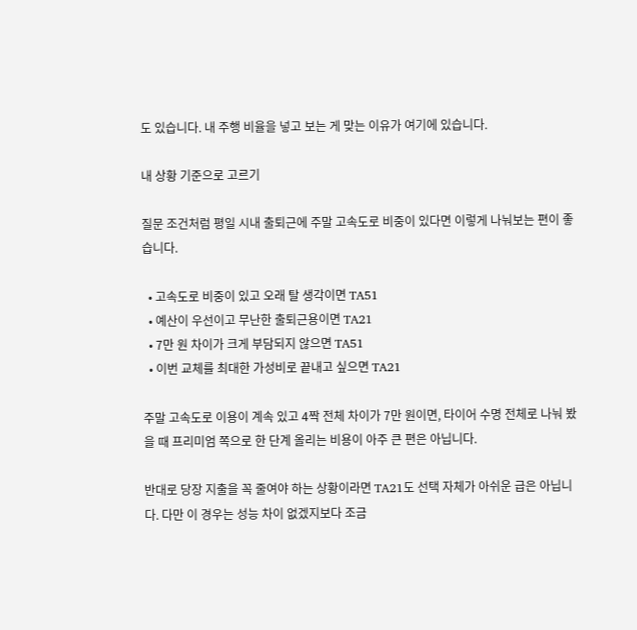도 있습니다. 내 주행 비율을 넣고 보는 게 맞는 이유가 여기에 있습니다.

내 상황 기준으로 고르기

질문 조건처럼 평일 시내 출퇴근에 주말 고속도로 비중이 있다면 이렇게 나눠보는 편이 좋습니다.

  • 고속도로 비중이 있고 오래 탈 생각이면 TA51
  • 예산이 우선이고 무난한 출퇴근용이면 TA21
  • 7만 원 차이가 크게 부담되지 않으면 TA51
  • 이번 교체를 최대한 가성비로 끝내고 싶으면 TA21

주말 고속도로 이용이 계속 있고 4짝 전체 차이가 7만 원이면, 타이어 수명 전체로 나눠 봤을 때 프리미엄 쪽으로 한 단계 올리는 비용이 아주 큰 편은 아닙니다.

반대로 당장 지출을 꼭 줄여야 하는 상황이라면 TA21도 선택 자체가 아쉬운 급은 아닙니다. 다만 이 경우는 성능 차이 없겠지보다 조금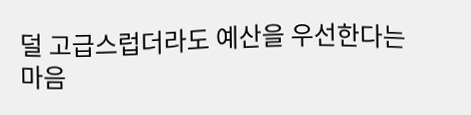덜 고급스럽더라도 예산을 우선한다는 마음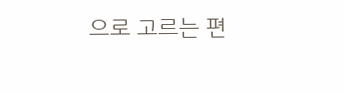으로 고르는 편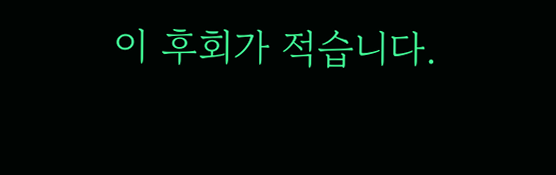이 후회가 적습니다.